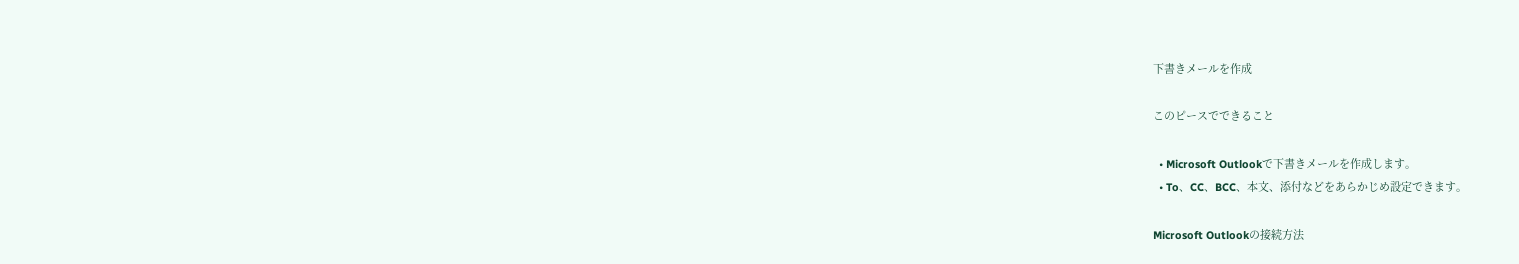下書きメールを作成

このピースでできること

  • Microsoft Outlookで下書きメールを作成します。
  • To、CC、BCC、本文、添付などをあらかじめ設定できます。

Microsoft Outlookの接続方法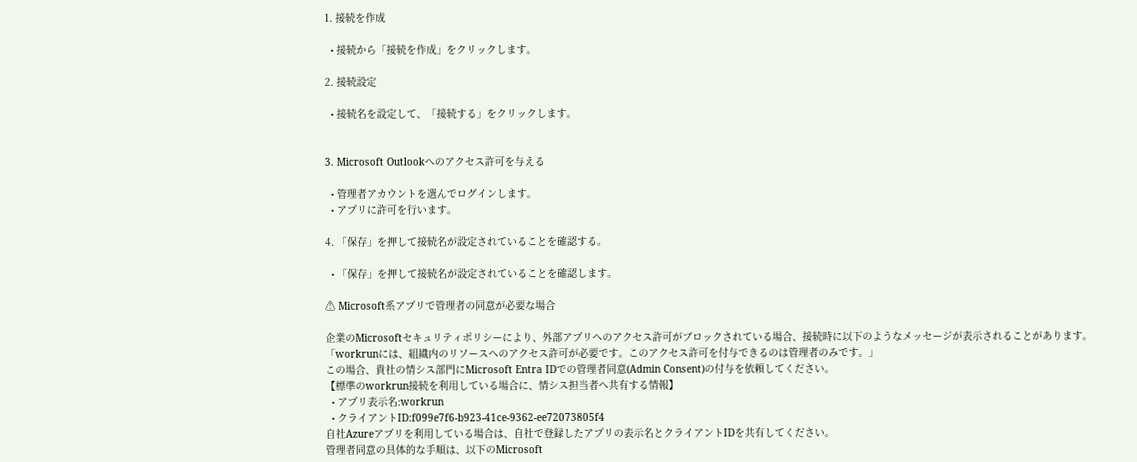1. 接続を作成

  • 接続から「接続を作成」をクリックします。

2. 接続設定

  • 接続名を設定して、「接続する」をクリックします。


3. Microsoft Outlookへのアクセス許可を与える

  • 管理者アカウントを選んでログインします。
  • アプリに許可を行います。

4. 「保存」を押して接続名が設定されていることを確認する。

  • 「保存」を押して接続名が設定されていることを確認します。

⚠ Microsoft系アプリで管理者の同意が必要な場合

企業のMicrosoftセキュリティポリシーにより、外部アプリへのアクセス許可がブロックされている場合、接続時に以下のようなメッセージが表示されることがあります。
「workrunには、組織内のリソースへのアクセス許可が必要です。このアクセス許可を付与できるのは管理者のみです。」
この場合、貴社の情シス部門にMicrosoft Entra IDでの管理者同意(Admin Consent)の付与を依頼してください。
【標準のworkrun接続を利用している場合に、情シス担当者へ共有する情報】
  • アプリ表示名:workrun
  • クライアントID:f099e7f6-b923-41ce-9362-ee72073805f4
自社Azureアプリを利用している場合は、自社で登録したアプリの表示名とクライアントIDを共有してください。
管理者同意の具体的な手順は、以下のMicrosoft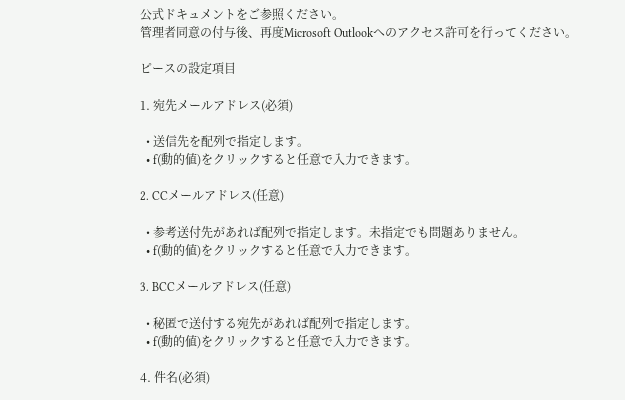公式ドキュメントをご参照ください。
管理者同意の付与後、再度Microsoft Outlookへのアクセス許可を行ってください。

ピースの設定項目

1. 宛先メールアドレス(必須)

  • 送信先を配列で指定します。
  • f(動的値)をクリックすると任意で入力できます。

2. CCメールアドレス(任意)

  • 参考送付先があれば配列で指定します。未指定でも問題ありません。
  • f(動的値)をクリックすると任意で入力できます。

3. BCCメールアドレス(任意)

  • 秘匿で送付する宛先があれば配列で指定します。
  • f(動的値)をクリックすると任意で入力できます。

4. 件名(必須)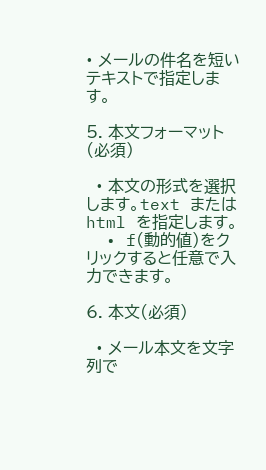• メールの件名を短いテキストで指定します。

5. 本文フォーマット(必須)

  • 本文の形式を選択します。text または html を指定します。
  • f(動的値)をクリックすると任意で入力できます。

6. 本文(必須)

  • メール本文を文字列で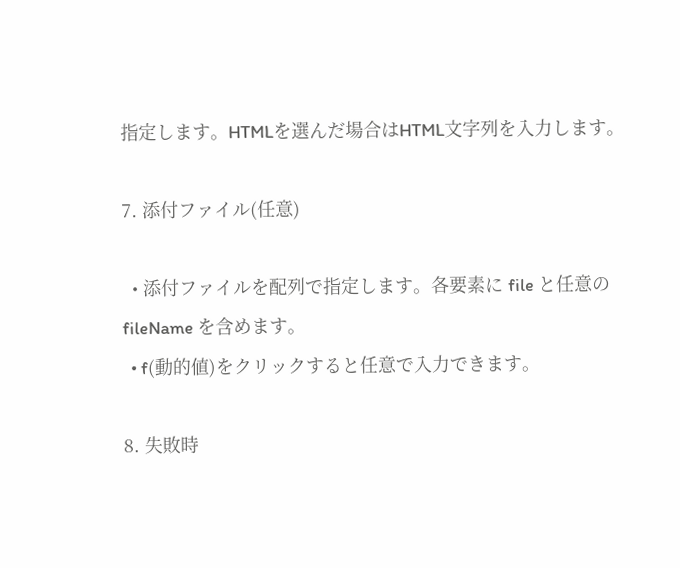指定します。HTMLを選んだ場合はHTML文字列を入力します。

7. 添付ファイル(任意)

  • 添付ファイルを配列で指定します。各要素に file と任意の fileName を含めます。
  • f(動的値)をクリックすると任意で入力できます。

8. 失敗時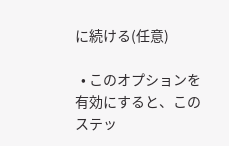に続ける(任意)

  • このオプションを有効にすると、このステッ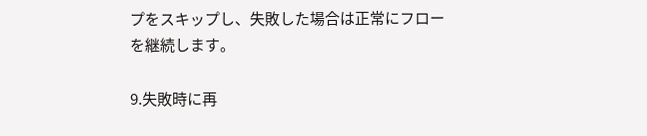プをスキップし、失敗した場合は正常にフローを継続します。

9.失敗時に再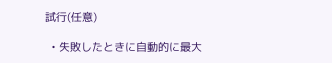試行(任意)

  • 失敗したときに自動的に最大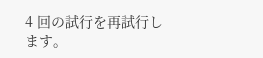4 回の試行を再試行します。